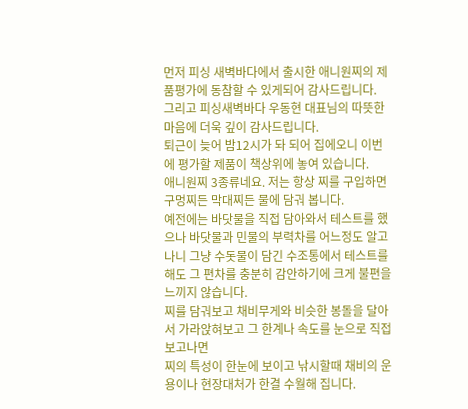먼저 피싱 새벽바다에서 출시한 애니원찌의 제품평가에 동참할 수 있게되어 감사드립니다.
그리고 피싱새벽바다 우동현 대표님의 따뜻한 마음에 더욱 깊이 감사드립니다.
퇴근이 늦어 밤12시가 돠 되어 집에오니 이번에 평가할 제품이 책상위에 놓여 있습니다.
애니원찌 3종류네요. 저는 항상 찌를 구입하면 구멍찌든 막대찌든 물에 담궈 봅니다.
예전에는 바닷물을 직접 담아와서 테스트를 했으나 바닷물과 민물의 부력차를 어느정도 알고나니 그냥 수돗물이 담긴 수조통에서 테스트를 해도 그 편차를 충분히 감안하기에 크게 불편을 느끼지 않습니다.
찌를 담궈보고 채비무게와 비슷한 봉돌을 달아서 가라앉혀보고 그 한계나 속도를 눈으로 직접 보고나면
찌의 특성이 한눈에 보이고 낚시할때 채비의 운용이나 현장대처가 한결 수월해 집니다.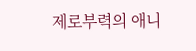제로부력의 애니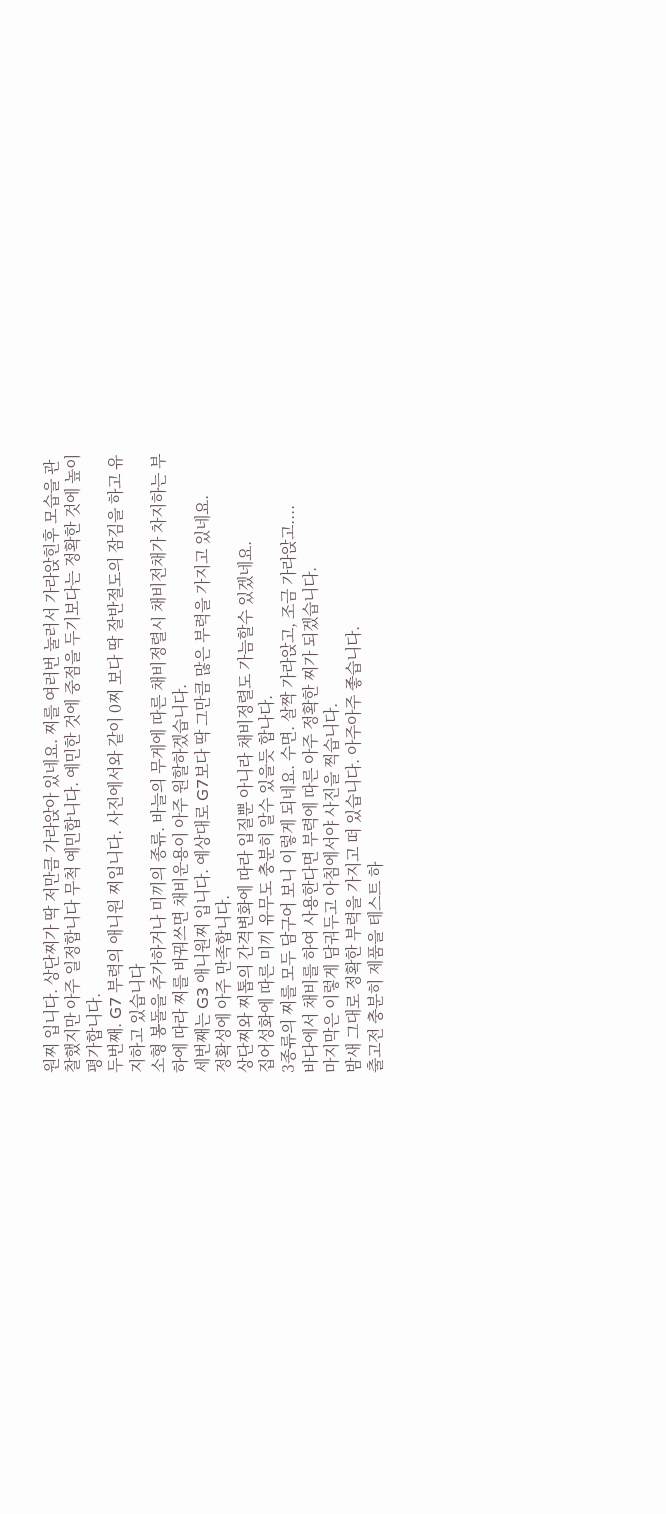원찌 입니다. 상단찌가 딱 저만큼 가라앉아 있네요. 찌를 여러번 눌러서 가라앉힌후 모습을 관찰했지만 아주 일정합니다 무척 예민합니다. 예민한 것에 중점을 두기보다는 정확한 것에 높이 평가합니다.
두번째. G7 부력의 애니원 찌입니다. 사진에서와 같이 0찌 보다 딱 잘반절도의 잠김을 하고 유지하고 있습니다
소형 봉돌을 추가하거나 미끼의 종류. 바늘의 무게에 따른 채비정렬시 채비전채가 차지하는 부하에 따라 찌를 바꿔쓰면 채비운용이 아주 원할하겠습니다.
세번째는 G3 애니원찌 입니다. 예상대로 G7보다 딱 그만큼 많은 부력을 가지고 있네요.
정확성에 아주 만족합니다.
상단찌와 찌톱의 간격변화에 따라 입질뿐 아니라 채비정렬도 가늠할수 있겠네요.
집어성화에 따른 미끼 유무도 충분히 알수 있을듯 합나다.
3종류의 찌를 모두 담구어 보니 이렇게 되네요. 수면. 살짝 가라앉고, 조금 가라앉고....
바다에서 채비를 하여 사용한다면 부력에 따른 아주 정확한 찌가 되겠습니다.
마지막은 이렇게 담궈두고 아침에서야 사진을 찍습니다.
밤새 그대로 정확한 부력을 가지고 떠 있습니다. 아주아주 좋습니다.
출고전 충분히 제품을 테스트 하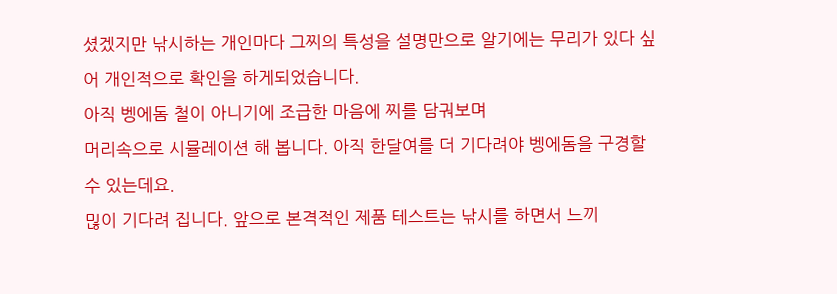셨겠지만 낚시하는 개인마다 그찌의 특성을 설명만으로 알기에는 무리가 있다 싶어 개인적으로 확인을 하게되었습니다.
아직 벵에돔 철이 아니기에 조급한 마음에 찌를 담궈보며
머리속으로 시뮬레이션 해 봅니다. 아직 한달여를 더 기다려야 벵에돔을 구경할수 있는데요.
믾이 기다려 집니다. 앞으로 본격적인 제품 테스트는 낚시를 하면서 느끼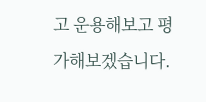고 운용해보고 평가해보겠습니다.